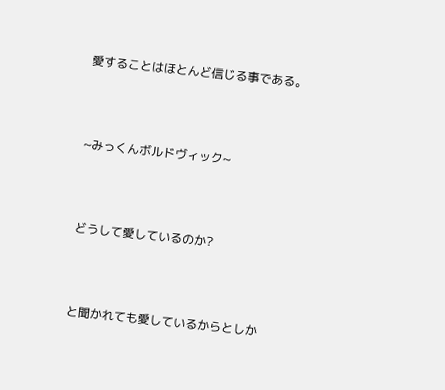愛することはほとんど信じる事である。



~みっくんボルドヴィック~



どうして愛しているのか?



と聞かれても愛しているからとしか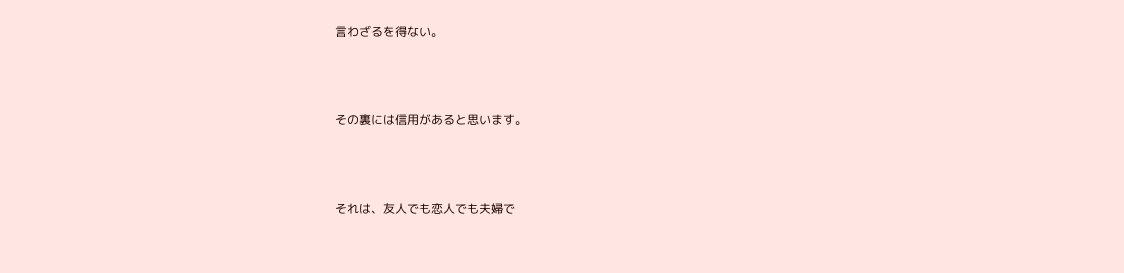言わざるを得ない。



その裏には信用があると思います。



それは、友人でも恋人でも夫婦で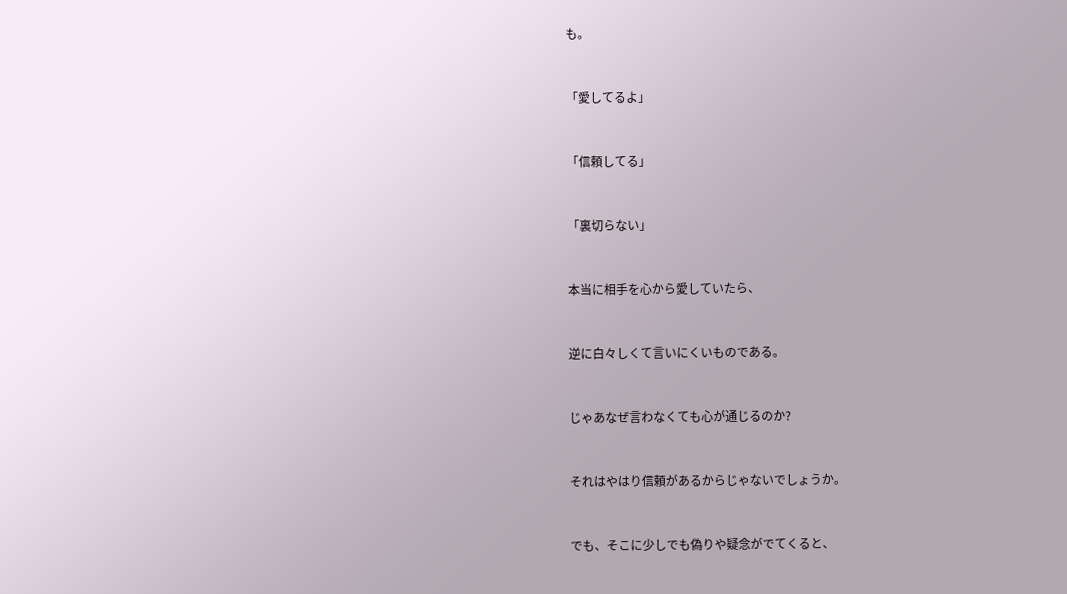も。



「愛してるよ」



「信頼してる」



「裏切らない」



本当に相手を心から愛していたら、



逆に白々しくて言いにくいものである。



じゃあなぜ言わなくても心が通じるのか?



それはやはり信頼があるからじゃないでしょうか。



でも、そこに少しでも偽りや疑念がでてくると、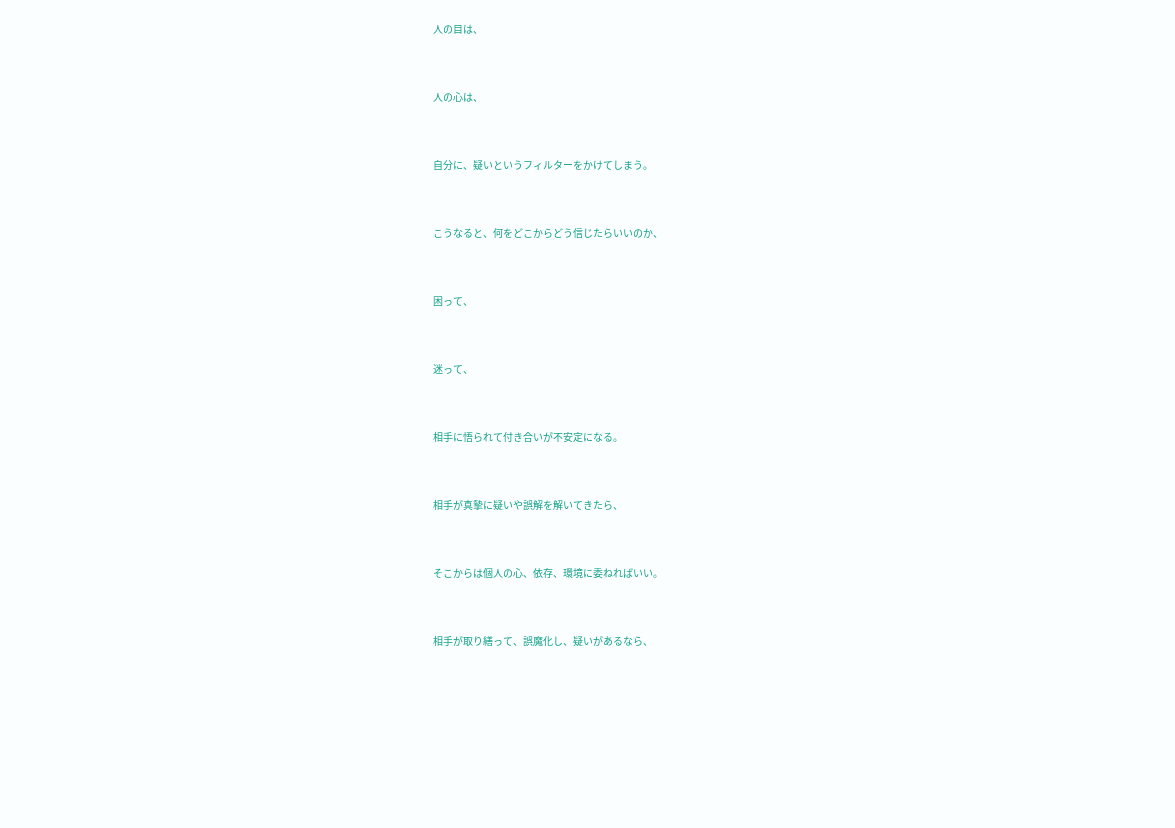人の目は、



人の心は、



自分に、疑いというフィルターをかけてしまう。



こうなると、何をどこからどう信じたらいいのか、



困って、



迷って、



相手に悟られて付き合いが不安定になる。



相手が真摯に疑いや誤解を解いてきたら、



そこからは個人の心、依存、環境に委ねればいい。



相手が取り繕って、誤魔化し、疑いがあるなら、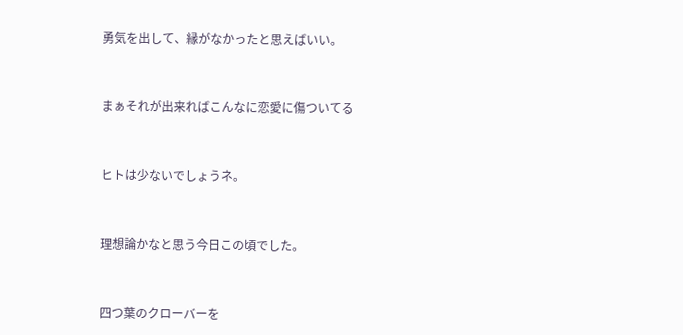勇気を出して、縁がなかったと思えばいい。



まぁそれが出来ればこんなに恋愛に傷ついてる



ヒトは少ないでしょうネ。



理想論かなと思う今日この頃でした。



四つ葉のクローバーを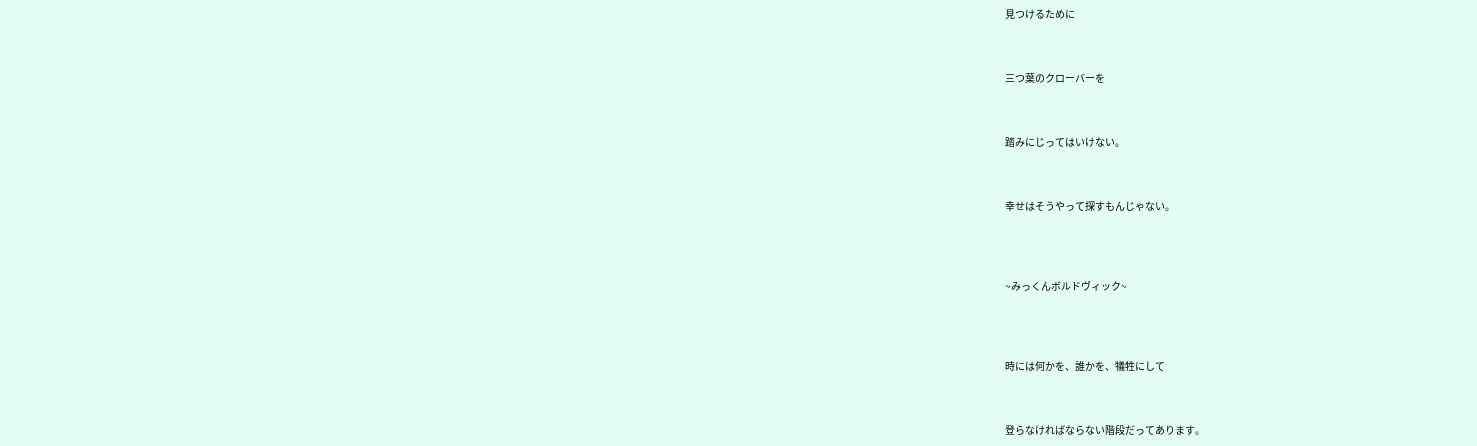見つけるために



三つ葉のクローバーを



踏みにじってはいけない。



幸せはそうやって探すもんじゃない。




~みっくんボルドヴィック~




時には何かを、誰かを、犠牲にして



登らなければならない階段だってあります。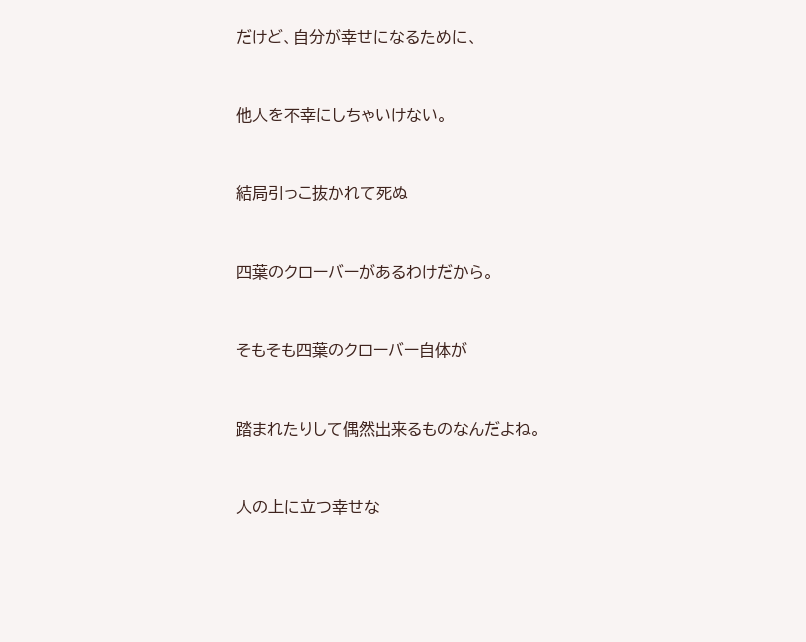だけど、自分が幸せになるために、



他人を不幸にしちゃいけない。



結局引っこ抜かれて死ぬ



四葉のクローバーがあるわけだから。



そもそも四葉のクローバー自体が



踏まれたりして偶然出来るものなんだよね。



人の上に立つ幸せな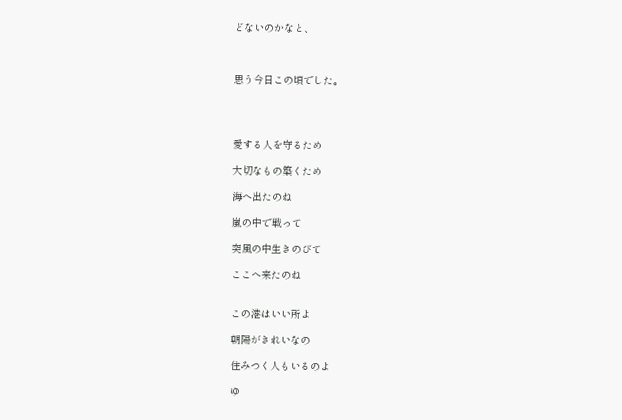どないのかなと、



思う今日この頃でした。




愛する人を守るため

大切なもの築くため

海へ出たのね

嵐の中で戦って

突風の中生きのびて

ここへ来たのね


この港はいい所よ

朝陽がきれいなの

住みつく人もいるのよ

ゆ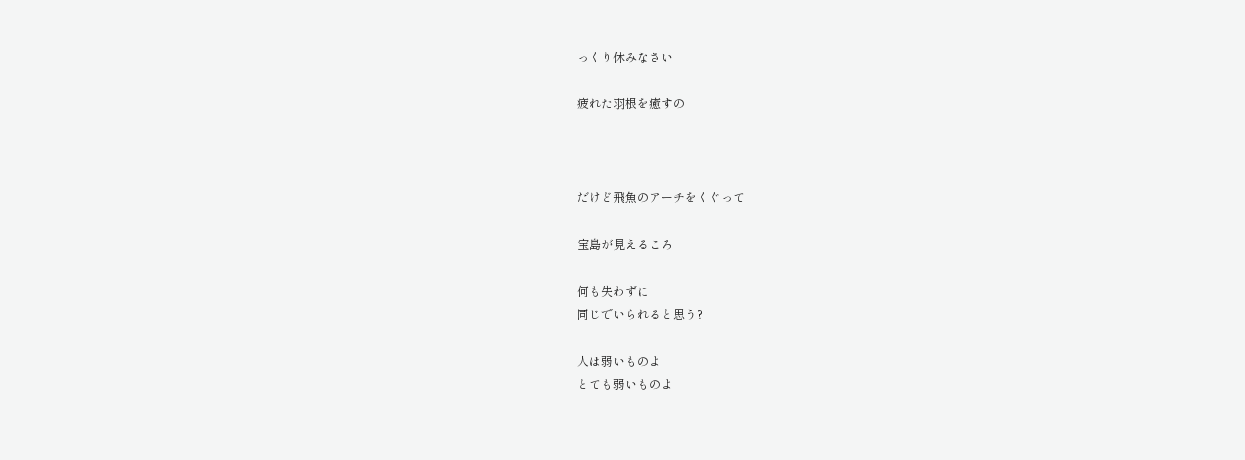っくり休みなさい

疲れた羽根を癒すの



だけど飛魚のアーチをくぐって

宝島が見えるころ

何も失わずに
同じでいられると思う?

人は弱いものよ
とても弱いものよ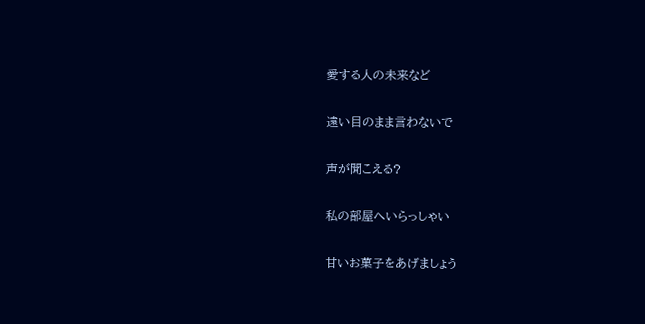愛する人の未来など

遠い目のまま言わないで

声が聞こえる?

私の部屋へいらっしゃい

甘いお菓子をあげましょう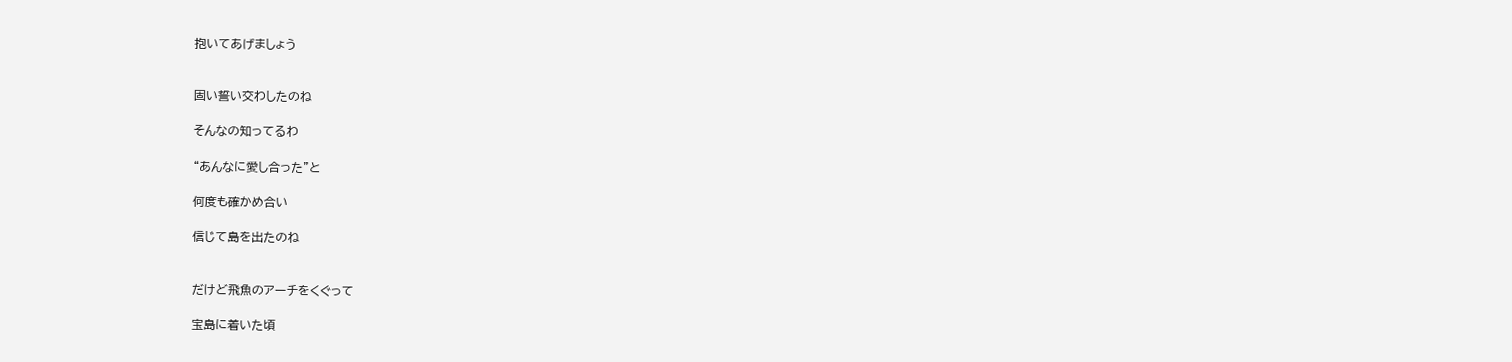抱いてあげましょう


固い誓い交わしたのね

そんなの知ってるわ

“あんなに愛し合った”と

何度も確かめ合い

信じて島を出たのね


だけど飛魚のアーチをくぐって

宝島に着いた頃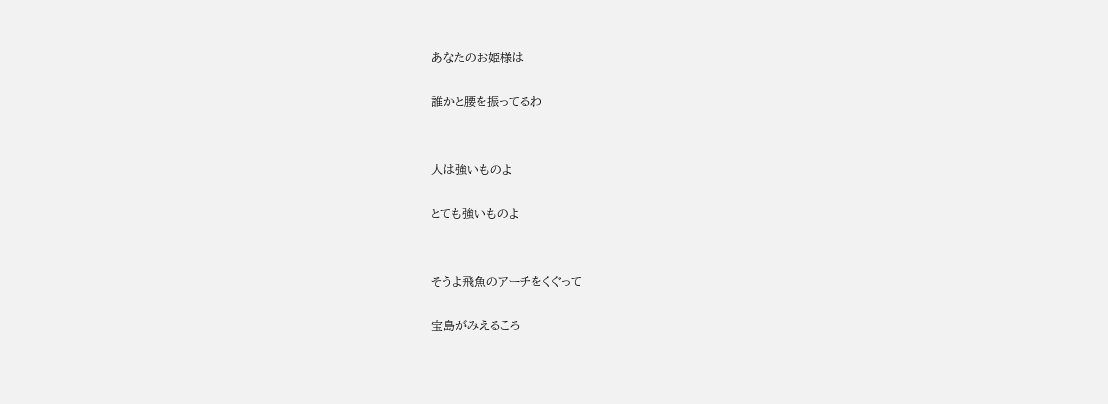あなたのお姫様は

誰かと腰を振ってるわ


人は強いものよ

とても強いものよ


そうよ飛魚のアーチをくぐって

宝島がみえるころ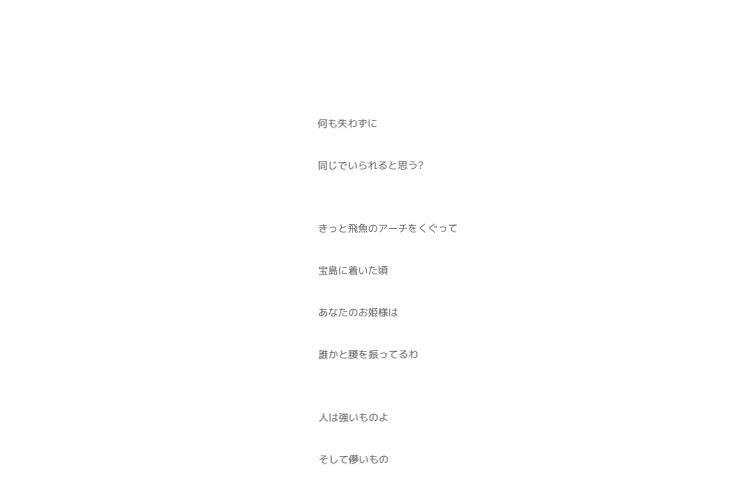何も失わずに

同じでいられると思う?


きっと飛魚のアーチをくぐって

宝島に着いた頃

あなたのお姫様は

誰かと腰を振ってるわ


人は強いものよ

そして儚いもの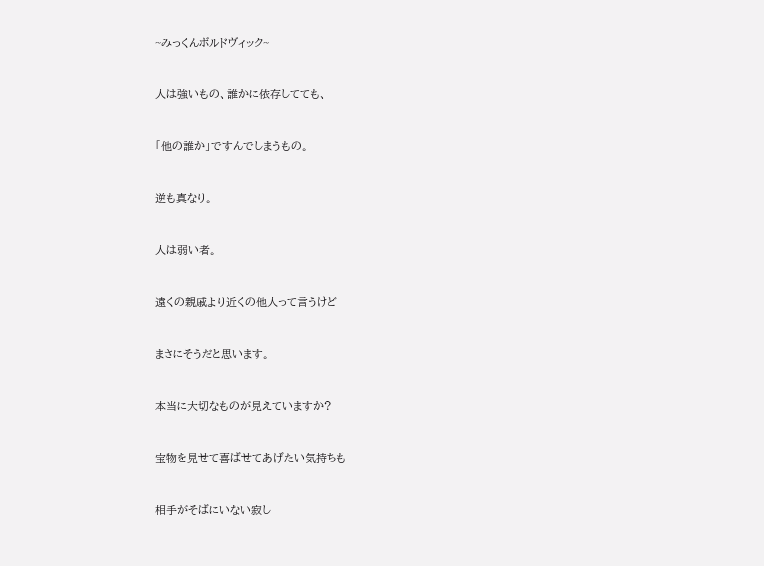~みっくんボルドヴィック~


人は強いもの、誰かに依存してても、


「他の誰か」ですんでしまうもの。


逆も真なり。


人は弱い者。


遠くの親戚より近くの他人って言うけど


まさにそうだと思います。


本当に大切なものが見えていますか?


宝物を見せて喜ばせてあげたい気持ちも


相手がそばにいない寂し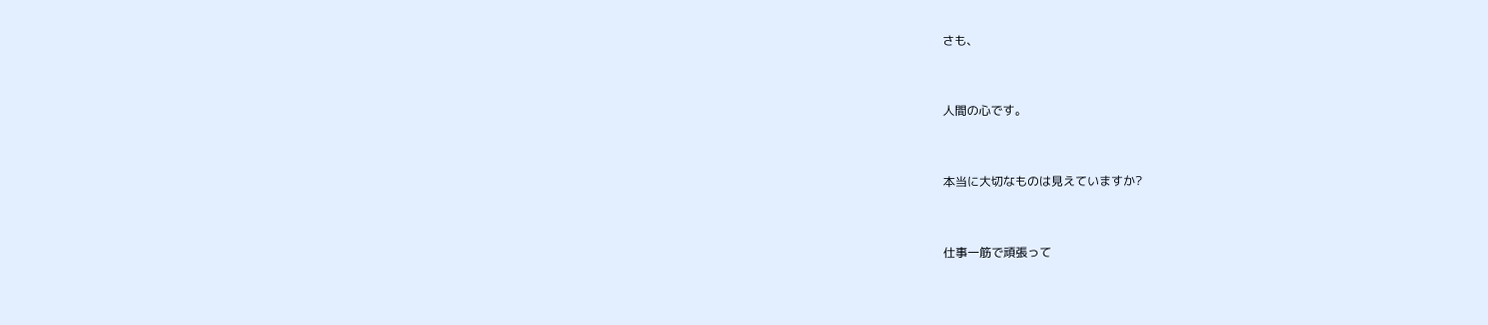さも、


人間の心です。


本当に大切なものは見えていますか?


仕事一筋で頑張って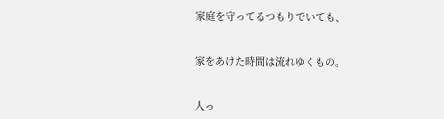家庭を守ってるつもりでいても、


家をあけた時間は流れゆくもの。


人っ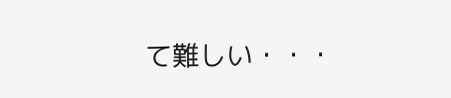て難しい・・・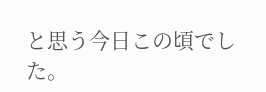と思う今日この頃でした。